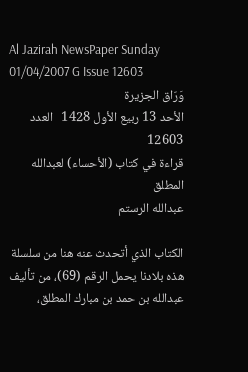Al Jazirah NewsPaper Sunday  01/04/2007 G Issue 12603
وَرّاق الجزيرة
الأحد 13 ربيع الأول 1428   العدد  12603
قراءة في كتاب (الأحساء) لعبدالله المطلق
عبدالله الرستم

الكتاب الذي أتحدث عنه هنا من سلسلة هذه بلادنا يحمل الرقم (69)، من تأليف عبدالله بن حمد بن مبارك المطلق،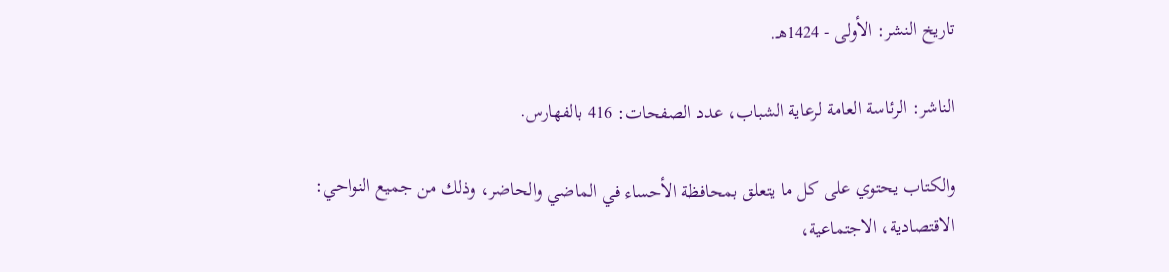تاريخ النشر: الأولى - 1424هـ.

الناشر: الرئاسة العامة لرعاية الشباب، عدد الصفحات: 416 بالفهارس.

والكتاب يحتوي على كل ما يتعلق بمحافظة الأحساء في الماضي والحاضر، وذلك من جميع النواحي: الاقتصادية، الاجتماعية،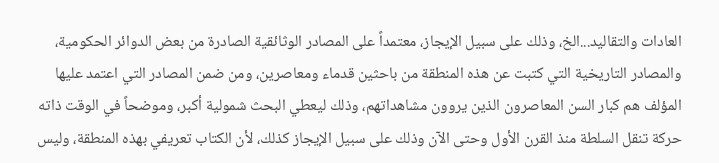العادات والتقاليد...الخ، وذلك على سبيل الإيجاز، معتمداً على المصادر الوثائقية الصادرة من بعض الدوائر الحكومية، والمصادر التاريخية التي كتبت عن هذه المنطقة من باحثين قدماء ومعاصرين، ومن ضمن المصادر التي اعتمد عليها المؤلف هم كبار السن المعاصرون الذين يروون مشاهداتهم، وذلك ليعطي البحث شمولية أكبر، وموضحاً في الوقت ذاته حركة تنقل السلطة منذ القرن الأول وحتى الآن وذلك على سبيل الإيجاز كذلك، لأن الكتاب تعريفي بهذه المنطقة، وليس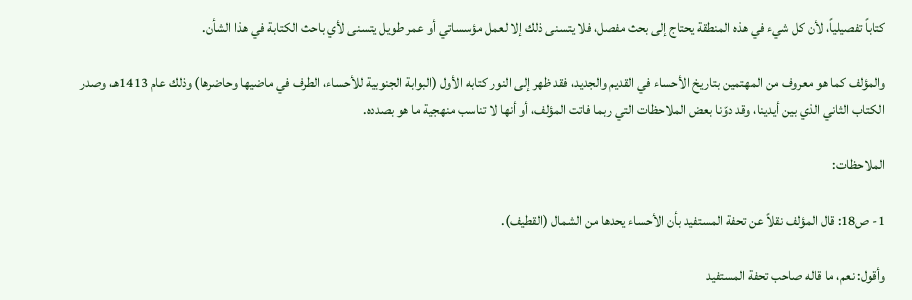كتاباً تفصيلياً، لأن كل شيء في هذه المنطقة يحتاج إلى بحث مفصل، فلا يتسنى ذلك إلا لعمل مؤسساتي أو عمر طويل يتسنى لأي باحث الكتابة في هذا الشأن.

والمؤلف كما هو معروف من المهتمين بتاريخ الأحساء في القديم والجديد، فقد ظهر إلى النور كتابه الأول (البوابة الجنوبية للأحساء، الطرف في ماضيها وحاضرها) وذلك عام 1413هـ، وصدر الكتاب الثاني الذي بين أيدينا، وقد دوّنا بعض الملاحظات التي ربما فاتت المؤلف، أو أنها لا تناسب منهجية ما هو بصدده.

الملاحظات:

1- ص18: قال المؤلف نقلاً عن تحفة المستفيد بأن الأحساء يحدها من الشمال (القطيف).

وأقول: نعم، ما قاله صاحب تحفة المستفيد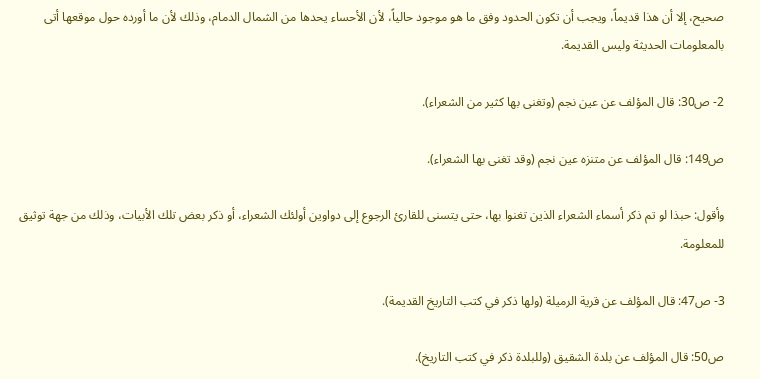صحيح، إلا أن هذا قديماً، ويجب أن تكون الحدود وفق ما هو موجود حالياً، لأن الأحساء يحدها من الشمال الدمام، وذلك لأن ما أورده حول موقعها أتى بالمعلومات الحديثة وليس القديمة.

2- ص30: قال المؤلف عن عين نجم (وتغنى بها كثير من الشعراء).

ص149: قال المؤلف عن متنزه عين نجم (وقد تغنى بها الشعراء).

وأقول: حبذا لو تم ذكر أسماء الشعراء الذين تغنوا بها، حتى يتسنى للقارئ الرجوع إلى دواوين أولئك الشعراء، أو ذكر بعض تلك الأبيات، وذلك من جهة توثيق للمعلومة.

3- ص47: قال المؤلف عن قرية الرميلة (ولها ذكر في كتب التاريخ القديمة).

ص50: قال المؤلف عن بلدة الشقيق (وللبلدة ذكر في كتب التاريخ).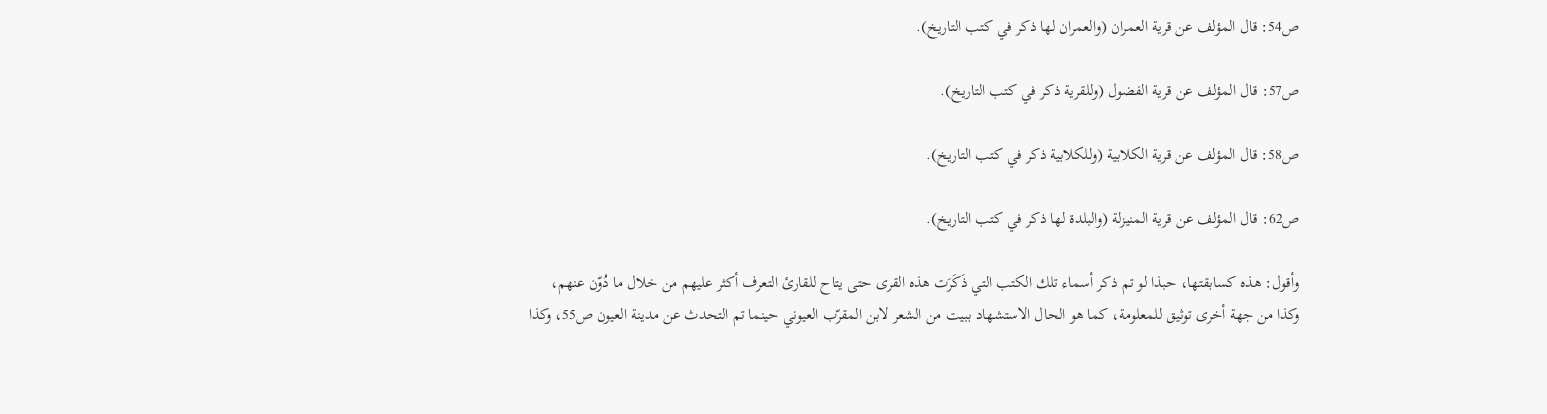ص54: قال المؤلف عن قرية العمران (والعمران لها ذكر في كتب التاريخ).

ص57: قال المؤلف عن قرية الفضول (وللقرية ذكر في كتب التاريخ).

ص58: قال المؤلف عن قرية الكلابية (وللكلابية ذكر في كتب التاريخ).

ص62: قال المؤلف عن قرية المنيزلة (والبلدة لها ذكر في كتب التاريخ).

وأقول: هذه كسابقتها، حبذا لو تم ذكر أسماء تلك الكتب التي ذَكَرَت هذه القرى حتى يتاح للقارئ التعرف أكثر عليهم من خلال ما دُوّن عنهم، وكذا من جهة أخرى توثيق للمعلومة، كما هو الحال الاستشهاد ببيت من الشعر لابن المقرّب العيوني حينما تم التحدث عن مدينة العيون ص55، وكذا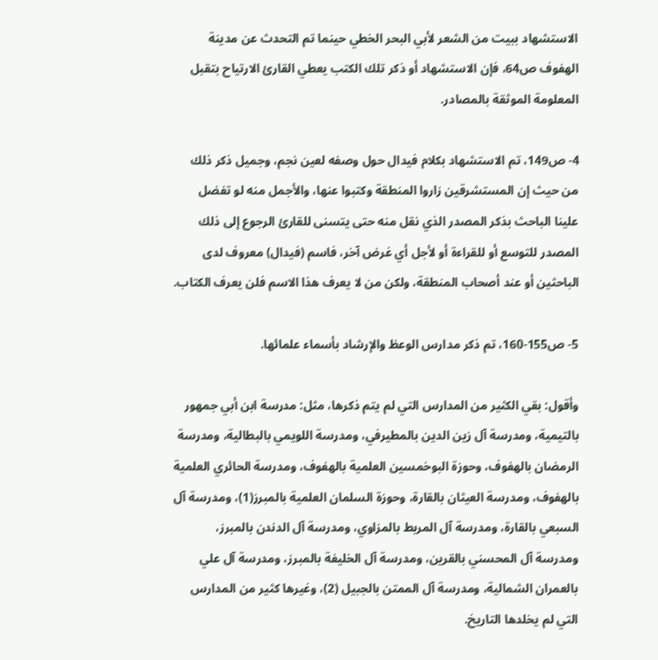الاستشهاد ببيت من الشعر لأبي البحر الخطي حينما تم التحدث عن مدينة الهفوف ص64، فإن الاستشهاد أو ذكر تلك الكتب يعطي القارئ الارتياح بتقبل المعلومة الموثقة بالمصادر.

4- ص149، تم الاستشهاد بكلام فيدال حول وصفه لعين نجم، وجميل ذكر ذلك من حيث إن المستشرقين زاروا المنطقة وكتبوا عنها، والأجمل منه لو تفضل علينا الباحث بذكر المصدر الذي نقل منه حتى يتسنى للقارئ الرجوع إلى ذلك المصدر للتوسع أو للقراءة أو لأجل أي غرض آخر، فاسم (فيدال) معروف لدى الباحثين أو عند أصحاب المنطقة، ولكن من لا يعرف هذا الاسم فلن يعرف الكتاب.

5- ص155-160، تم ذكر مدارس الوعظ والإرشاد بأسماء علمائها.

وأقول: بقي الكثير من المدارس التي لم يتم ذكرها، مثل: مدرسة ابن أبي جمهور بالتيمية، ومدرسة آل زين الدين بالمطيرفي، ومدرسة اللويمي بالبطالية، ومدرسة الرمضان بالهفوف، وحوزة البوخمسين العلمية بالهفوف، ومدرسة الحائري العلمية بالهفوف، ومدرسة العيثان بالقارة، وحوزة السلمان العلمية بالمبرز(1)، ومدرسة آل السبعي بالقارة، ومدرسة آل المربط بالمزاوي، ومدرسة آل الدندن بالمبرز، ومدرسة آل المحسني بالقرين، ومدرسة آل الخليفة بالمبرز، ومدرسة آل علي بالعمران الشمالية، ومدرسة آل الممتن بالجبيل (2)، وغيرها كثير من المدارس التي لم يخلدها التاريخ.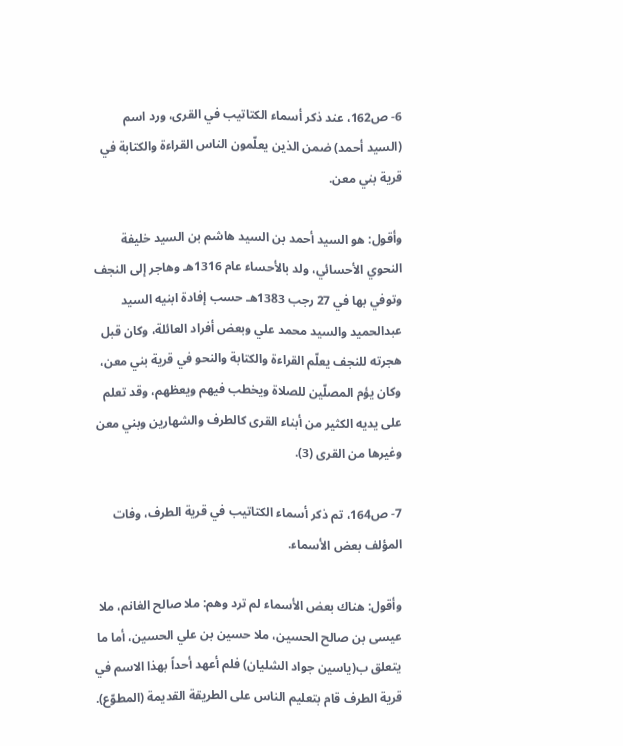6- ص162، عند ذكر أسماء الكتاتيب في القرى، ورد اسم (السيد أحمد) ضمن الذين يعلّمون الناس القراءة والكتابة في قرية بني معن.

وأقول: هو السيد أحمد بن السيد هاشم بن السيد خليفة النحوي الأحسائي، ولد بالأحساء عام 1316هـ وهاجر إلى النجف وتوفي بها في 27 رجب 1383هـ حسب إفادة ابنيه السيد عبدالحميد والسيد محمد علي وبعض أفراد العائلة، وكان قبل هجرته للنجف يعلّم القراءة والكتابة والنحو في قرية بني معن، وكان يؤم المصلّين للصلاة ويخطب فيهم ويعظهم، وقد تعلم على يديه الكثير من أبناء القرى كالطرف والشهارين وبني معن وغيرها من القرى (3).

7- ص164، تم ذكر أسماء الكتاتيب في قرية الطرف، وفات المؤلف بعض الأسماء.

وأقول: هناك بعض الأسماء لم ترد وهم: ملا صالح الغانم، ملا عيسى بن صالح الحسين، ملا حسين بن علي الحسين، أما ما يتعلق ب(ياسين جواد الشليان) فلم أعهد أحداً بهذا الاسم في قرية الطرف قام بتعليم الناس على الطريقة القديمة (المطوّع).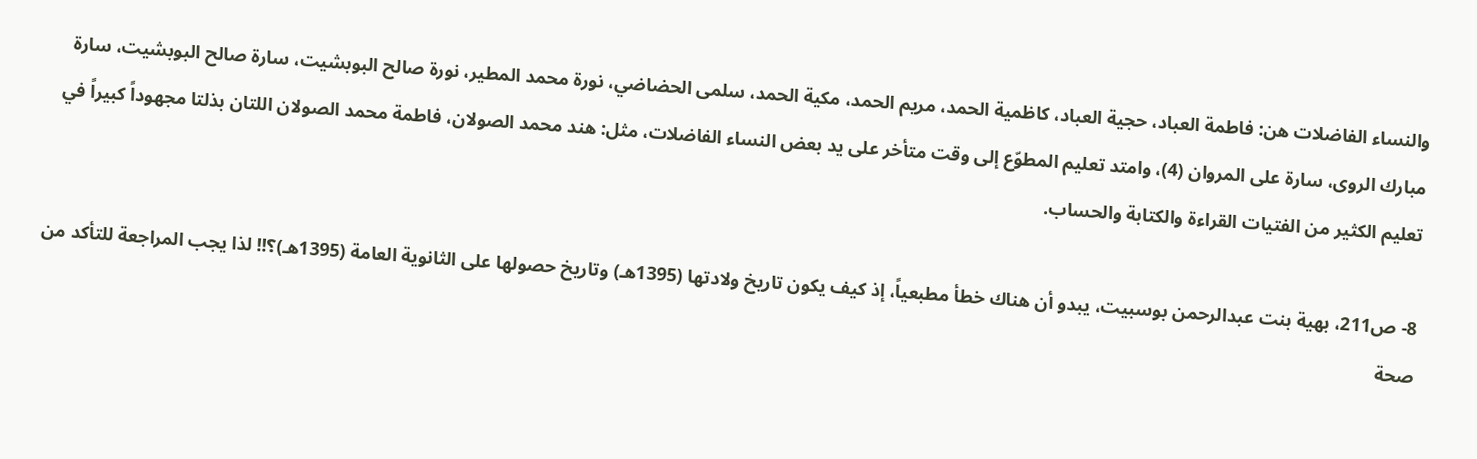والنساء الفاضلات هن: فاطمة العباد، حجية العباد، كاظمية الحمد، مريم الحمد، مكية الحمد، سلمى الحضاضي، نورة محمد المطير، نورة صالح البوبشيت، سارة صالح البوبشيت، سارة مبارك الروى، سارة على المروان (4)، وامتد تعليم المطوّع إلى وقت متأخر على يد بعض النساء الفاضلات، مثل: هند محمد الصولان، فاطمة محمد الصولان اللتان بذلتا مجهوداً كبيراً في تعليم الكثير من الفتيات القراءة والكتابة والحساب.

8- ص211، بهية بنت عبدالرحمن بوسبيت، يبدو أن هناك خطأ مطبعياً، إذ كيف يكون تاريخ ولادتها (1395هـ) وتاريخ حصولها على الثانوية العامة (1395هـ)؟!! لذا يجب المراجعة للتأكد من صحة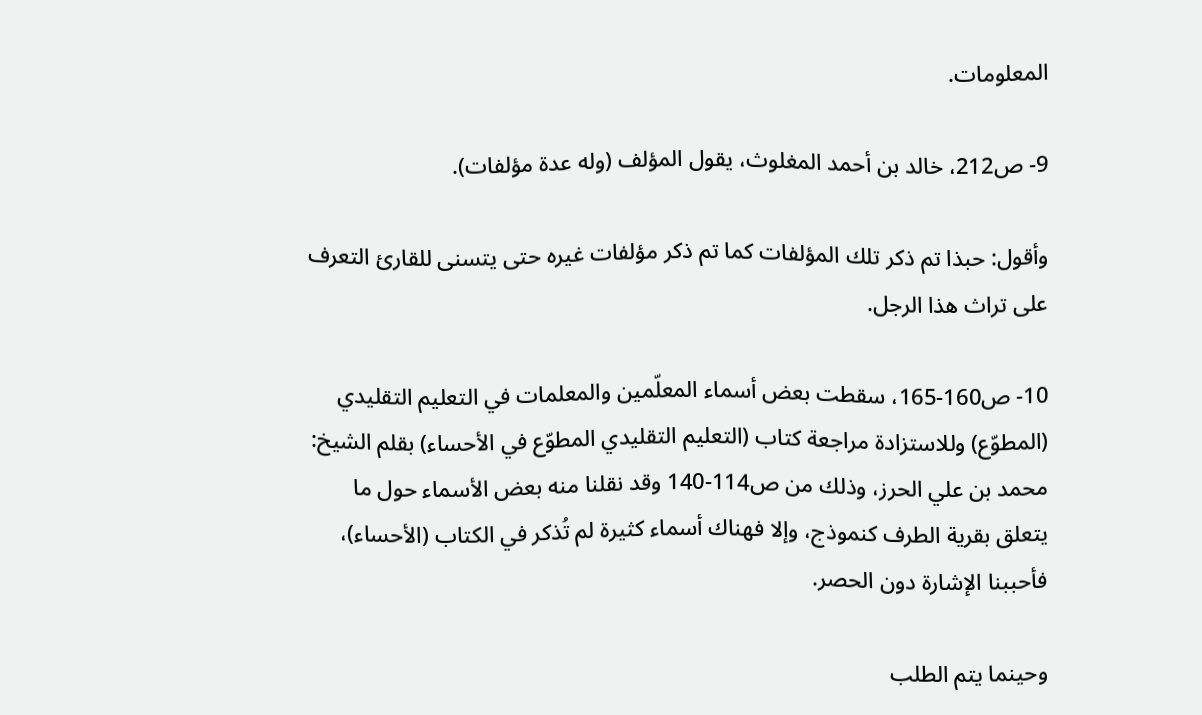المعلومات.

9- ص212، خالد بن أحمد المغلوث، يقول المؤلف (وله عدة مؤلفات).

وأقول: حبذا تم ذكر تلك المؤلفات كما تم ذكر مؤلفات غيره حتى يتسنى للقارئ التعرف على تراث هذا الرجل.

10- ص160-165، سقطت بعض أسماء المعلّمين والمعلمات في التعليم التقليدي (المطوّع) وللاستزادة مراجعة كتاب (التعليم التقليدي المطوّع في الأحساء) بقلم الشيخ: محمد بن علي الحرز، وذلك من ص114-140 وقد نقلنا منه بعض الأسماء حول ما يتعلق بقرية الطرف كنموذج، وإلا فهناك أسماء كثيرة لم تُذكر في الكتاب (الأحساء)، فأحببنا الإشارة دون الحصر.

وحينما يتم الطلب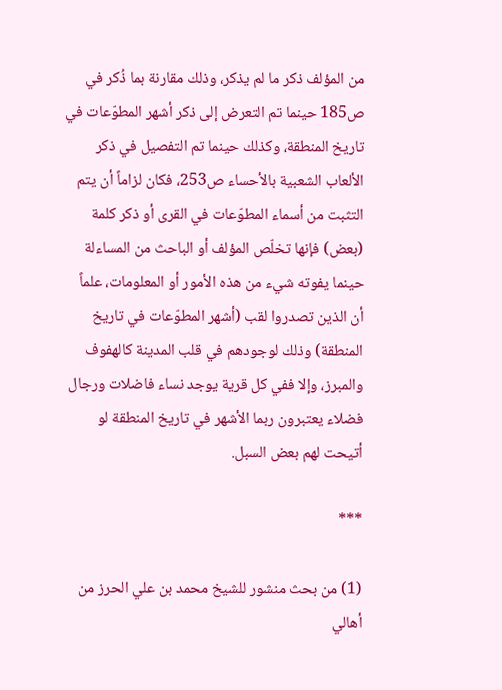من المؤلف ذكر ما لم يذكر، وذلك مقارنة بما ذُكر في ص185 حينما تم التعرض إلى ذكر أشهر المطوّعات في تاريخ المنطقة، وكذلك حينما تم التفصيل في ذكر الألعاب الشعبية بالأحساء ص253، فكان لزاماً أن يتم التثبت من أسماء المطوّعات في القرى أو ذكر كلمة (بعض) فإنها تخلّص المؤلف أو الباحث من المساءلة حينما يفوته شيء من هذه الأمور أو المعلومات، علماً أن الذين تصدروا لقب (أشهر المطوّعات في تاريخ المنطقة) وذلك لوجودهم في قلب المدينة كالهفوف والمبرز، وإلا ففي كل قرية يوجد نساء فاضلات ورجال فضلاء يعتبرون ربما الأشهر في تاريخ المنطقة لو أتيحت لهم بعض السبل.

***

(1) من بحث منشور للشيخ محمد بن علي الحرز من أهالي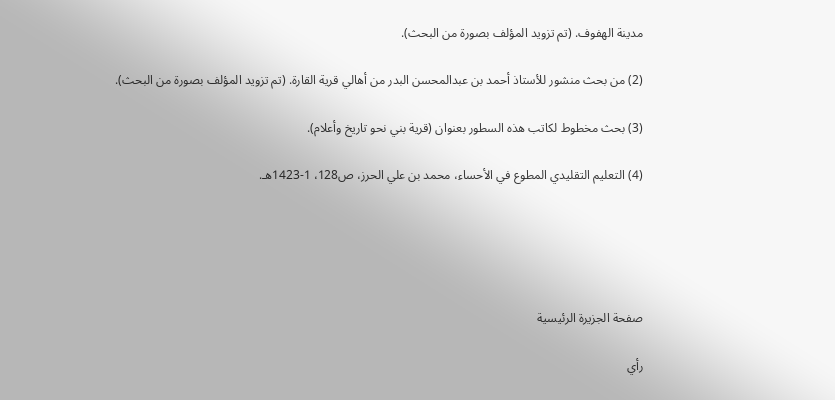مدينة الهفوف. (تم تزويد المؤلف بصورة من البحث).

(2) من بحث منشور للأستاذ أحمد بن عبدالمحسن البدر من أهالي قرية القارة. (تم تزويد المؤلف بصورة من البحث).

(3) بحث مخطوط لكاتب هذه السطور بعنوان (قرية بني نحو تاريخ وأعلام).

(4) التعليم التقليدي المطوع في الأحساء، محمد بن علي الحرز، ص128، 1-1423هـ.





صفحة الجزيرة الرئيسية

رأي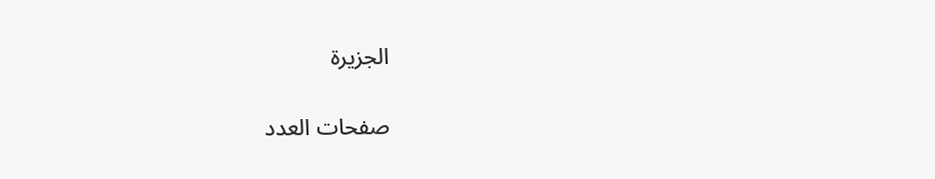الجزيرة

صفحات العدد